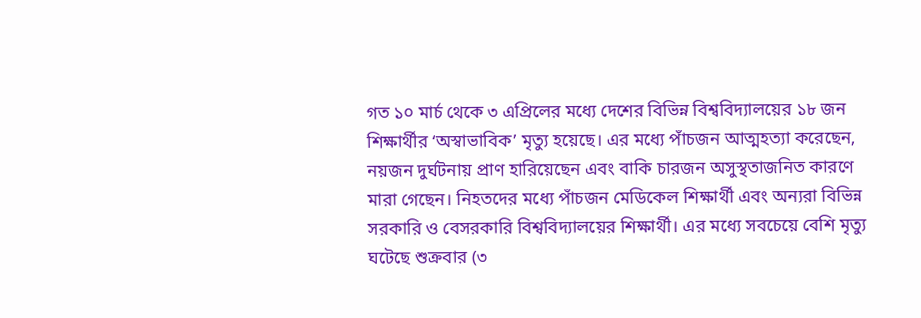গত ১০ মার্চ থেকে ৩ এপ্রিলের মধ্যে দেশের বিভিন্ন বিশ্ববিদ্যালয়ের ১৮ জন শিক্ষার্থীর ‘অস্বাভাবিক’ মৃত্যু হয়েছে। এর মধ্যে পাঁচজন আত্মহত্যা করেছেন, নয়জন দুর্ঘটনায় প্রাণ হারিয়েছেন এবং বাকি চারজন অসুস্থতাজনিত কারণে মারা গেছেন। নিহতদের মধ্যে পাঁচজন মেডিকেল শিক্ষার্থী এবং অন্যরা বিভিন্ন সরকারি ও বেসরকারি বিশ্ববিদ্যালয়ের শিক্ষার্থী। এর মধ্যে সবচেয়ে বেশি মৃত্যু ঘটেছে শুক্রবার (৩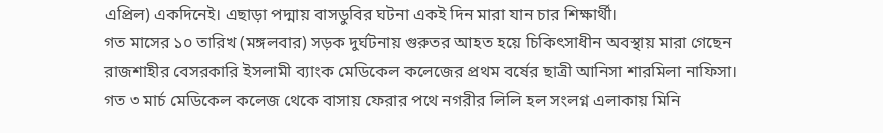এপ্রিল) একদিনেই। এছাড়া পদ্মায় বাসডুবির ঘটনা একই দিন মারা যান চার শিক্ষার্থী।
গত মাসের ১০ তারিখ (মঙ্গলবার) সড়ক দুর্ঘটনায় গুরুতর আহত হয়ে চিকিৎসাধীন অবস্থায় মারা গেছেন রাজশাহীর বেসরকারি ইসলামী ব্যাংক মেডিকেল কলেজের প্রথম বর্ষের ছাত্রী আনিসা শারমিলা নাফিসা। গত ৩ মার্চ মেডিকেল কলেজ থেকে বাসায় ফেরার পথে নগরীর লিলি হল সংলগ্ন এলাকায় মিনি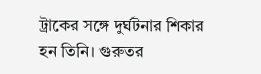ট্রাকের সঙ্গে দুর্ঘটনার শিকার হন তিনি। গুরুতর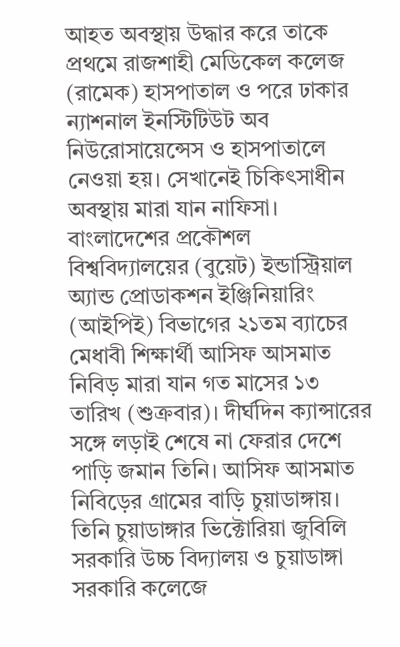আহত অবস্থায় উদ্ধার করে তাকে প্রথমে রাজশাহী মেডিকেল কলেজ (রামেক) হাসপাতাল ও পরে ঢাকার ন্যাশনাল ইনস্টিটিউট অব নিউরোসায়েন্সেস ও হাসপাতালে নেওয়া হয়। সেখানেই চিকিৎসাধীন অবস্থায় মারা যান নাফিসা।
বাংলাদেশের প্রকৌশল বিশ্ববিদ্যালয়ের (বুয়েট) ইন্ডাস্ট্রিয়াল অ্যান্ড প্রোডাকশন ইঞ্জিনিয়ারিং (আইপিই) বিভাগের ২১তম ব্যাচের মেধাবী শিক্ষার্থী আসিফ আসমাত নিবিড় মারা যান গত মাসের ১৩ তারিখ (শুক্রবার)। দীর্ঘদিন ক্যান্সারের সঙ্গে লড়াই শেষে না ফেরার দেশে পাড়ি জমান তিনি। আসিফ আসমাত নিবিড়ের গ্রামের বাড়ি চুয়াডাঙ্গায়। তিনি চুয়াডাঙ্গার ভিক্টোরিয়া জুবিলি সরকারি উচ্চ বিদ্যালয় ও চুয়াডাঙ্গা সরকারি কলেজে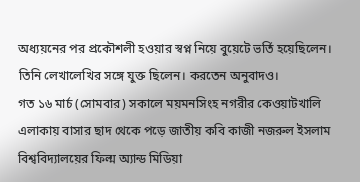অধ্যয়নের পর প্রকৌশলী হওয়ার স্বপ্ন নিয়ে বুয়েটে ভর্তি হয়েছিলেন। তিনি লেখালেখির সঙ্গে যুক্ত ছিলেন। করতেন অনুবাদও।
গত ১৬ মার্চ (সোমবার) সকালে ময়মনসিংহ নগরীর কেওয়াটখালি এলাকায় বাসার ছাদ থেকে পড়ে জাতীয় কবি কাজী নজরুল ইসলাম বিশ্ববিদ্যালয়ের ফিল্ম অ্যান্ড মিডিয়া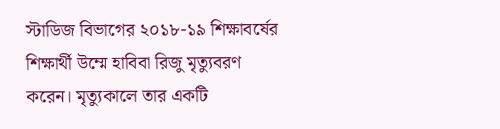স্টাডিজ বিভাগের ২০১৮-১৯ শিক্ষাবর্ষের শিক্ষার্থী উম্মে হাবিবা রিজু মৃত্যুবরণ করেন। মৃত্যুকালে তার একটি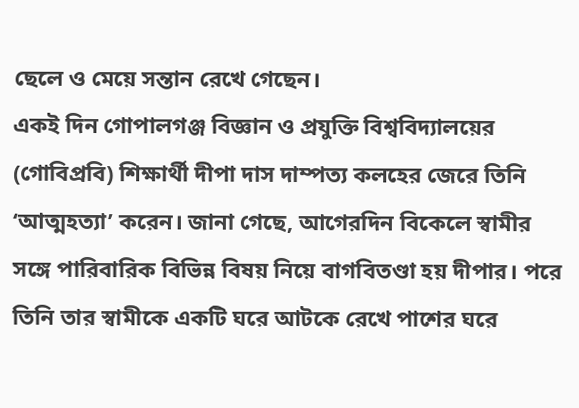ছেলে ও মেয়ে সন্তান রেখে গেছেন।
একই দিন গোপালগঞ্জ বিজ্ঞান ও প্রযুক্তি বিশ্ববিদ্যালয়ের (গোবিপ্রবি) শিক্ষার্থী দীপা দাস দাম্পত্য কলহের জেরে তিনি ‘আত্মহত্যা’ করেন। জানা গেছে, আগেরদিন বিকেলে স্বামীর সঙ্গে পারিবারিক বিভিন্ন বিষয় নিয়ে বাগবিতণ্ডা হয় দীপার। পরে তিনি তার স্বামীকে একটি ঘরে আটকে রেখে পাশের ঘরে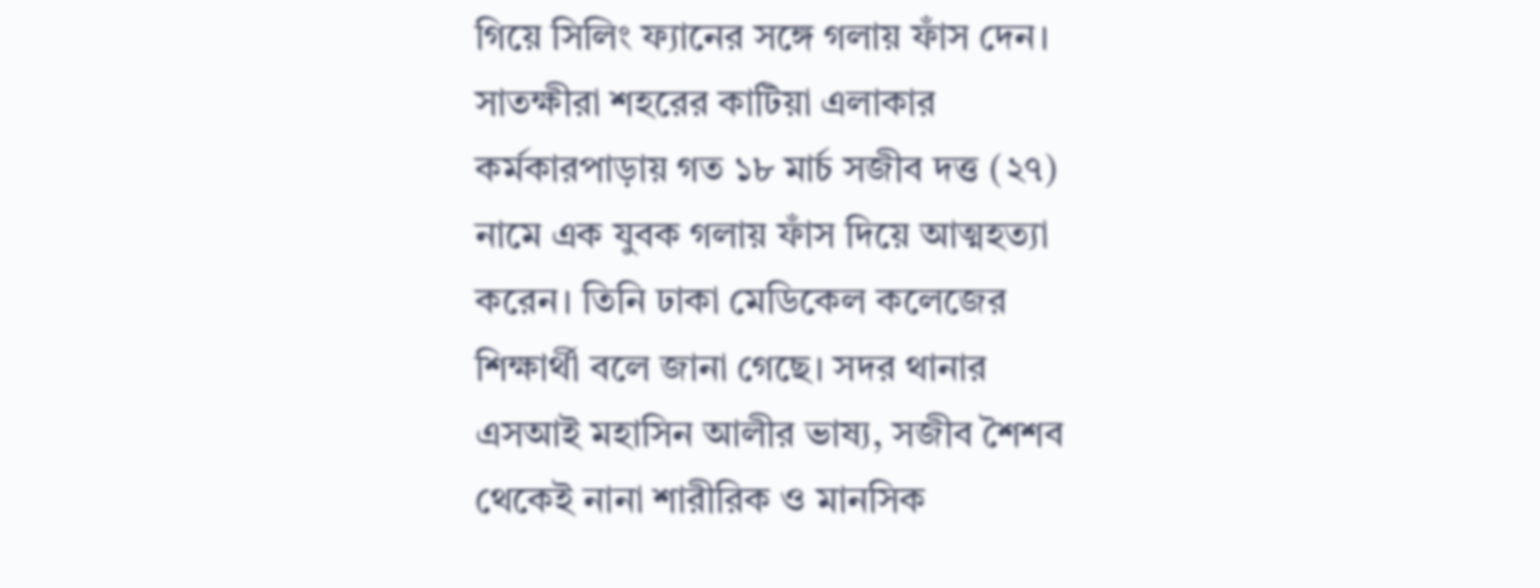গিয়ে সিলিং ফ্যানের সঙ্গে গলায় ফাঁস দেন।
সাতক্ষীরা শহরের কাটিয়া এলাকার কর্মকারপাড়ায় গত ১৮ মার্চ সজীব দত্ত (২৭) নামে এক যুবক গলায় ফাঁস দিয়ে আত্মহত্যা করেন। তিনি ঢাকা মেডিকেল কলেজের শিক্ষার্থী বলে জানা গেছে। সদর থানার এসআই মহাসিন আলীর ভাষ্য, সজীব শৈশব থেকেই নানা শারীরিক ও মানসিক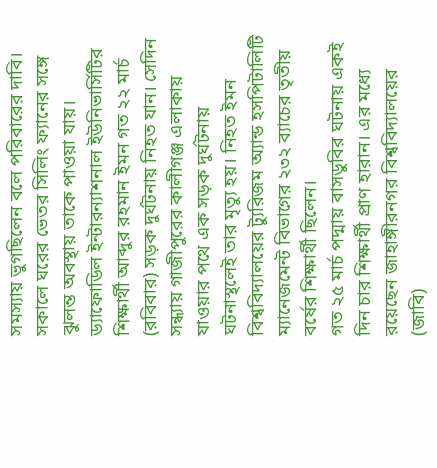সমস্যায় ভুগছিলেন বলে পরিবারের দাবি। সকালে ঘরের ভেতর সিলিং ফ্যানের সঙ্গে ঝুলন্ত অবস্থায় তাকে পাওয়া যায়।
ড্যাফোডিল ইন্টারন্যাশনাল ইউনিভার্সিটির শিক্ষার্থী আব্দুর রহমান ইমন গত ২২ মার্চ (রবিবার) সড়ক দুর্ঘটনায় নিহত যান। সেদিন সন্ধ্যায় গাজীপুরের কালীগঞ্জ এলাকায় যাওয়ার পথে এক সড়ক দুর্ঘটনায় ঘটনাস্থলেই তার মৃত্যু হয়। নিহত ইমন বিশ্ববিদ্যালয়ের ট্যুরিজম অ্যান্ড হসপিটালিটি ম্যানেজমেন্ট বিভাগের ২৩২ ব্যাচের তৃতীয় বর্ষের শিক্ষার্থী ছিলেন।
গত ২৫ মার্চ পদ্মায় বাসডুবির ঘটনায় একই দিন চার শিক্ষার্থী প্রাণ হারান। এর মধ্যে রয়েছেন জাহাঙ্গীরনগর বিশ্ববিদ্যালয়ের (জাবি)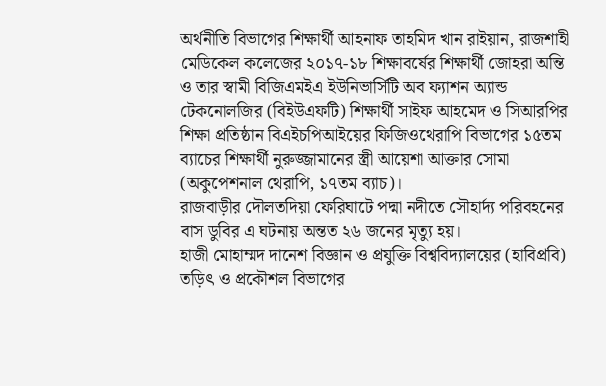অর্থনীতি বিভাগের শিক্ষার্থী আহনাফ তাহমিদ খান রাইয়ান, রাজশাহী মেডিকেল কলেজের ২০১৭-১৮ শিক্ষাবর্ষের শিক্ষার্থী জোহরা অন্তি ও তার স্বামী বিজিএমইএ ইউনিভার্সিটি অব ফ্যাশন অ্যান্ড টেকনোলজির (বিইউএফটি) শিক্ষার্থী সাইফ আহমেদ ও সিআরপির শিক্ষা প্রতিষ্ঠান বিএইচপিআইয়ের ফিজিওথেরাপি বিভাগের ১৫তম ব্যাচের শিক্ষার্থী নুরুজ্জামানের স্ত্রী আয়েশা আক্তার সোমা (অকুপেশনাল থেরাপি, ১৭তম ব্যাচ)।
রাজবাড়ীর দৌলতদিয়া ফেরিঘাটে পদ্মা নদীতে সৌহার্দ্য পরিবহনের বাস ডুবির এ ঘটনায় অন্তত ২৬ জনের মৃত্যু হয়।
হাজী মোহাম্মদ দানেশ বিজ্ঞান ও প্রযুক্তি বিশ্ববিদ্যালয়ের (হাবিপ্রবি) তড়িৎ ও প্রকৌশল বিভাগের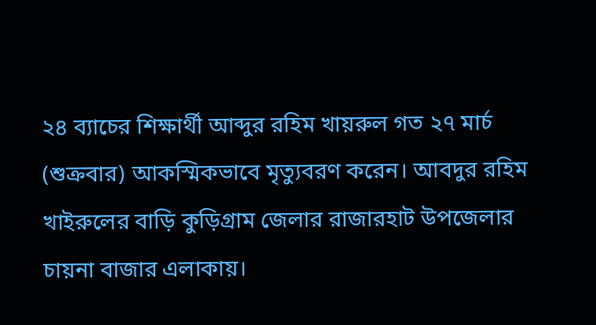২৪ ব্যাচের শিক্ষার্থী আব্দুর রহিম খায়রুল গত ২৭ মার্চ (শুক্রবার) আকস্মিকভাবে মৃত্যুবরণ করেন। আবদুর রহিম খাইরুলের বাড়ি কুড়িগ্রাম জেলার রাজারহাট উপজেলার চায়না বাজার এলাকায়।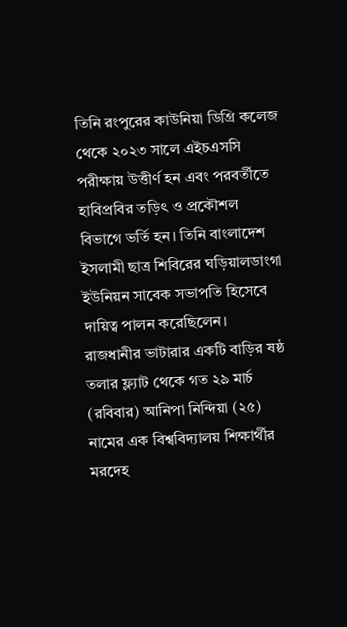তিনি রংপুরের কাউনিয়া ডিগ্রি কলেজ থেকে ২০২৩ সালে এইচএসসি পরীক্ষায় উত্তীর্ণ হন এবং পরবর্তীতে হাবিপ্রবির তড়িৎ ও প্রকৌশল বিভাগে ভর্তি হন। তিনি বাংলাদেশ ইসলামী ছাত্র শিবিরের ঘড়িয়ালডাংগা ইউনিয়ন সাবেক সভাপতি হিসেবে দায়িত্ব পালন করেছিলেন।
রাজধানীর ভাটারার একটি বাড়ির ষষ্ঠ তলার ফ্ল্যাট থেকে গত ২৯ মার্চ (রবিবার) আনিপা নিন্দিয়া (২৫) নামের এক বিশ্ববিদ্যালয় শিক্ষার্থীর মরদেহ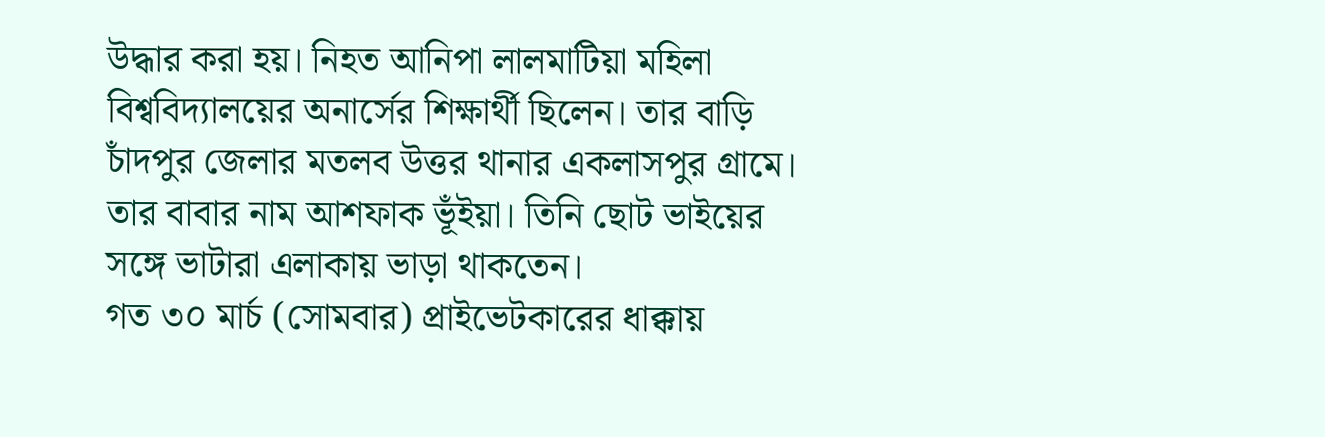উদ্ধার করা হয়। নিহত আনিপা লালমাটিয়া মহিলা বিশ্ববিদ্যালয়ের অনার্সের শিক্ষার্থী ছিলেন। তার বাড়ি চাঁদপুর জেলার মতলব উত্তর থানার একলাসপুর গ্রামে। তার বাবার নাম আশফাক ভূঁইয়া। তিনি ছোট ভাইয়ের সঙ্গে ভাটারা এলাকায় ভাড়া থাকতেন।
গত ৩০ মার্চ (সোমবার) প্রাইভেটকারের ধাক্কায়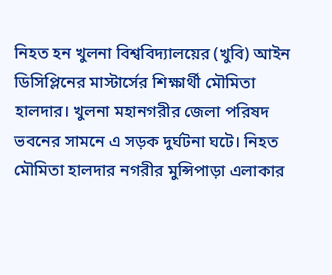নিহত হন খুলনা বিশ্ববিদ্যালয়ের (খুবি) আইন ডিসিপ্লিনের মাস্টার্সের শিক্ষার্থী মৌমিতা হালদার। খুলনা মহানগরীর জেলা পরিষদ ভবনের সামনে এ সড়ক দুর্ঘটনা ঘটে। নিহত মৌমিতা হালদার নগরীর মুন্সিপাড়া এলাকার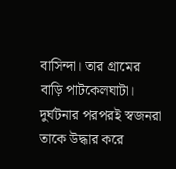বাসিন্দা। তার গ্রামের বাড়ি পাটকেলঘাটা।
দুর্ঘটনার পরপরই স্বজনরা তাকে উদ্ধার করে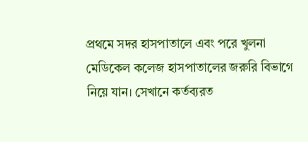প্রথমে সদর হাসপাতালে এবং পরে খুলনা মেডিকেল কলেজ হাসপাতালের জরুরি বিভাগে নিয়ে যান। সেখানে কর্তব্যরত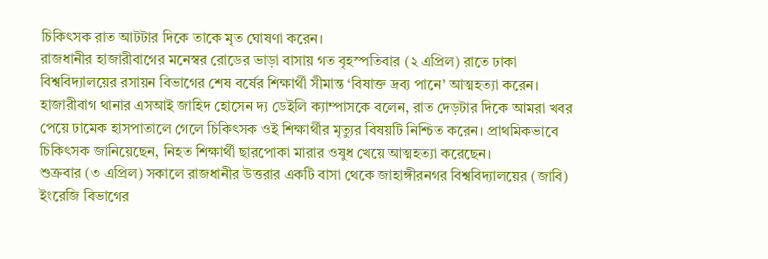চিকিৎসক রাত আটটার দিকে তাকে মৃত ঘোষণা করেন।
রাজধানীর হাজারীবাগের মনেস্বর রোডের ভাড়া বাসায় গত বৃহস্পতিবার (২ এপ্রিল) রাতে ঢাকা বিশ্ববিদ্যালয়ের রসায়ন বিভাগের শেষ বর্ষের শিক্ষার্থী সীমান্ত ‘বিষাক্ত দ্রব্য পানে’ আত্মহত্যা করেন। হাজারীবাগ থানার এসআই জাহিদ হোসেন দ্য ডেইলি ক্যাম্পাসকে বলেন, রাত দেড়টার দিকে আমরা খবর পেয়ে ঢামেক হাসপাতালে গেলে চিকিৎসক ওই শিক্ষার্থীর মৃত্যুর বিষয়টি নিশ্চিত করেন। প্রাথমিকভাবে চিকিৎসক জানিয়েছেন, নিহত শিক্ষার্থী ছারপোকা মারার ওষুধ খেয়ে আত্মহত্যা করেছেন।
শুক্রবার (৩ এপ্রিল) সকালে রাজধানীর উত্তরার একটি বাসা থেকে জাহাঙ্গীরনগর বিশ্ববিদ্যালয়ের (জাবি) ইংরেজি বিভাগের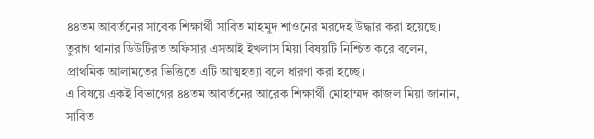৪৪তম আবর্তনের সাবেক শিক্ষার্থী সাবিত মাহমুদ শাওনের মরদেহ উদ্ধার করা হয়েছে। তুরাগ থানার ডিউটিরত অফিসার এসআই ইখলাস মিয়া বিষয়টি নিশ্চিত করে বলেন, প্রাথমিক আলামতের ভিত্তিতে এটি আত্মহত্যা বলে ধারণা করা হচ্ছে।
এ বিষয়ে একই বিভাগের ৪৪তম আবর্তনের আরেক শিক্ষার্থী মোহাম্মদ কাজল মিয়া জানান, সাবিত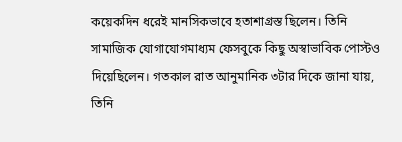কয়েকদিন ধরেই মানসিকভাবে হতাশাগ্রস্ত ছিলেন। তিনি সামাজিক যোগাযোগমাধ্যম ফেসবুকে কিছু অস্বাভাবিক পোস্টও দিয়েছিলেন। গতকাল রাত আনুমানিক ৩টার দিকে জানা যায়, তিনি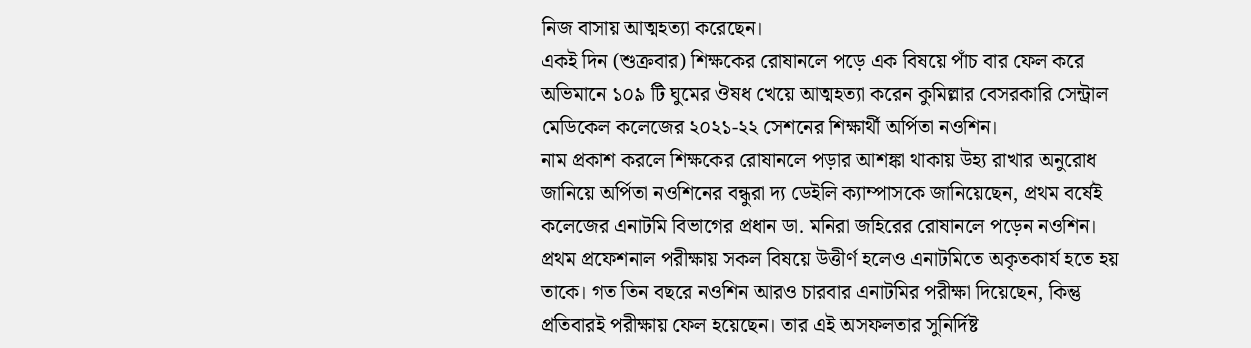নিজ বাসায় আত্মহত্যা করেছেন।
একই দিন (শুক্রবার) শিক্ষকের রোষানলে পড়ে এক বিষয়ে পাঁচ বার ফেল করে অভিমানে ১০৯ টি ঘুমের ঔষধ খেয়ে আত্মহত্যা করেন কুমিল্লার বেসরকারি সেন্ট্রাল মেডিকেল কলেজের ২০২১-২২ সেশনের শিক্ষার্থী অর্পিতা নওশিন।
নাম প্রকাশ করলে শিক্ষকের রোষানলে পড়ার আশঙ্কা থাকায় উহ্য রাখার অনুরোধ জানিয়ে অর্পিতা নওশিনের বন্ধুরা দ্য ডেইলি ক্যাম্পাসকে জানিয়েছেন, প্রথম বর্ষেই কলেজের এনাটমি বিভাগের প্রধান ডা. মনিরা জহিরের রোষানলে পড়েন নওশিন। প্রথম প্রফেশনাল পরীক্ষায় সকল বিষয়ে উত্তীর্ণ হলেও এনাটমিতে অকৃতকার্য হতে হয় তাকে। গত তিন বছরে নওশিন আরও চারবার এনাটমির পরীক্ষা দিয়েছেন, কিন্তু প্রতিবারই পরীক্ষায় ফেল হয়েছেন। তার এই অসফলতার সুনির্দিষ্ট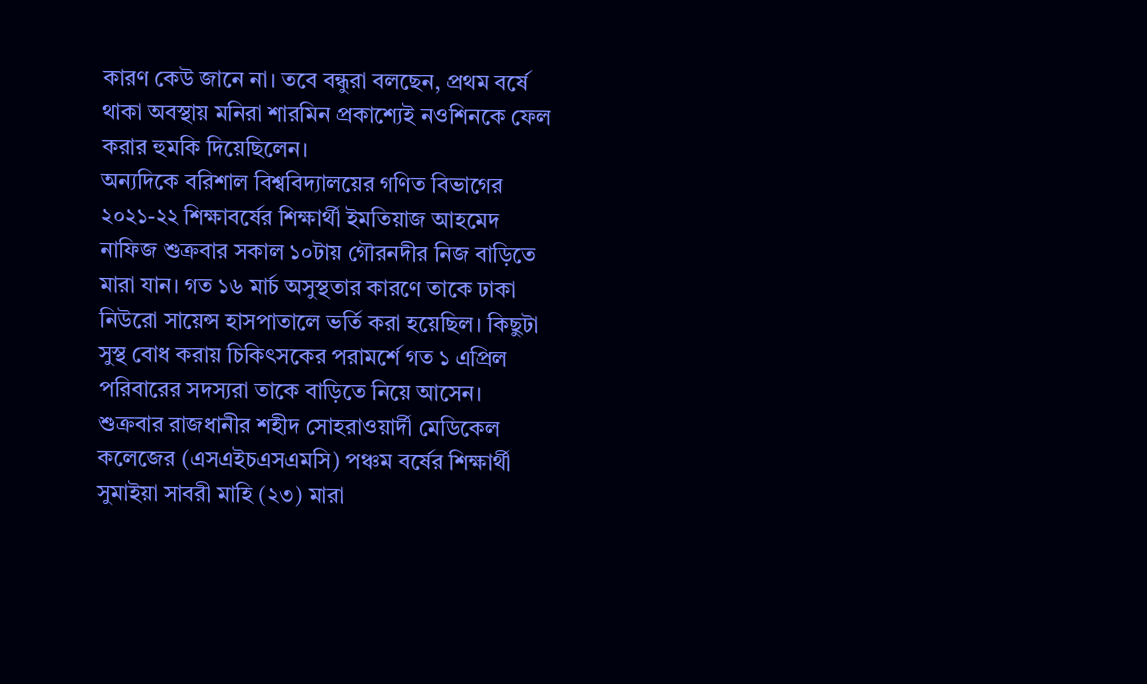কারণ কেউ জানে না। তবে বন্ধুরা বলছেন, প্রথম বর্ষে থাকা অবস্থায় মনিরা শারমিন প্রকাশ্যেই নওশিনকে ফেল করার হুমকি দিয়েছিলেন।
অন্যদিকে বরিশাল বিশ্ববিদ্যালয়ের গণিত বিভাগের ২০২১-২২ শিক্ষাবর্ষের শিক্ষার্থী ইমতিয়াজ আহমেদ নাফিজ শুক্রবার সকাল ১০টায় গৌরনদীর নিজ বাড়িতে মারা যান। গত ১৬ মার্চ অসুস্থতার কারণে তাকে ঢাকা নিউরো সায়েন্স হাসপাতালে ভর্তি করা হয়েছিল। কিছুটা সুস্থ বোধ করায় চিকিৎসকের পরামর্শে গত ১ এপ্রিল পরিবারের সদস্যরা তাকে বাড়িতে নিয়ে আসেন।
শুক্রবার রাজধানীর শহীদ সোহরাওয়ার্দী মেডিকেল কলেজের (এসএইচএসএমসি) পঞ্চম বর্ষের শিক্ষার্থী সুমাইয়া সাবরী মাহি (২৩) মারা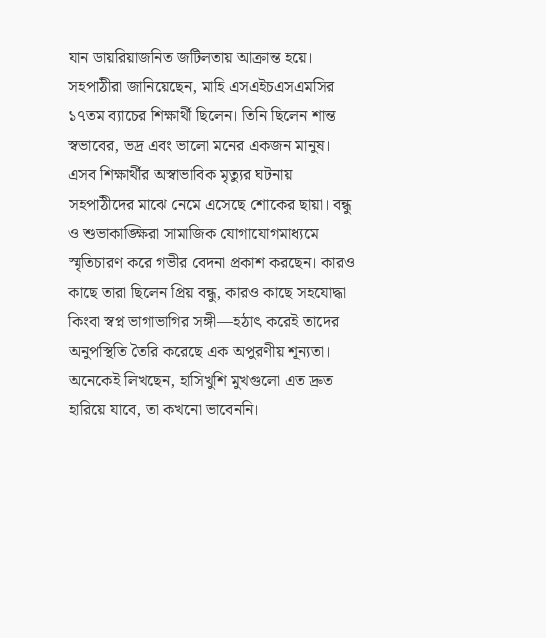যান ডায়রিয়াজনিত জটিলতায় আক্রান্ত হয়ে। সহপাঠীরা জানিয়েছেন, মাহি এসএইচএসএমসির ১৭তম ব্যাচের শিক্ষার্থী ছিলেন। তিনি ছিলেন শান্ত স্বভাবের, ভদ্র এবং ভালো মনের একজন মানুষ।
এসব শিক্ষার্থীর অস্বাভাবিক মৃত্যুর ঘটনায় সহপাঠীদের মাঝে নেমে এসেছে শোকের ছায়া। বন্ধু ও শুভাকাঙ্ক্ষিরা সামাজিক যোগাযোগমাধ্যমে স্মৃতিচারণ করে গভীর বেদনা প্রকাশ করছেন। কারও কাছে তারা ছিলেন প্রিয় বন্ধু, কারও কাছে সহযোদ্ধা কিংবা স্বপ্ন ভাগাভাগির সঙ্গী—হঠাৎ করেই তাদের অনুপস্থিতি তৈরি করেছে এক অপুরণীয় শূন্যতা। অনেকেই লিখছেন, হাসিখুশি মুখগুলো এত দ্রুত হারিয়ে যাবে, তা কখনো ভাবেননি।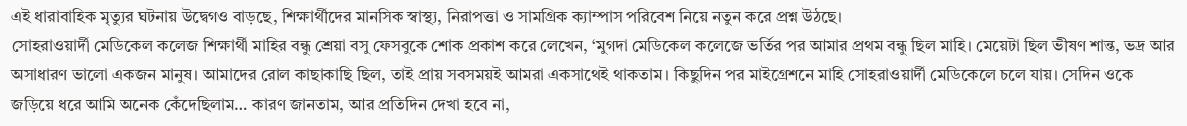এই ধারাবাহিক মৃত্যুর ঘটনায় উদ্বেগও বাড়ছে, শিক্ষার্থীদের মানসিক স্বাস্থ্য, নিরাপত্তা ও সামগ্রিক ক্যাম্পাস পরিবেশ নিয়ে নতুন করে প্রশ্ন উঠছে।
সোহরাওয়ার্দী মেডিকেল কলেজ শিক্ষার্থী মাহির বন্ধু শ্রেয়া বসু ফেসবুকে শোক প্রকাশ করে লেখেন, ‘মুগদা মেডিকেল কলেজে ভর্তির পর আমার প্রথম বন্ধু ছিল মাহি। মেয়েটা ছিল ভীষণ শান্ত, ভদ্র আর অসাধারণ ভালো একজন মানুষ। আমাদের রোল কাছাকাছি ছিল, তাই প্রায় সবসময়ই আমরা একসাথেই থাকতাম। কিছুদিন পর মাইগ্রেশনে মাহি সোহরাওয়ার্দী মেডিকেলে চলে যায়। সেদিন ওকে জড়িয়ে ধরে আমি অনেক কেঁদেছিলাম… কারণ জানতাম, আর প্রতিদিন দেখা হবে না,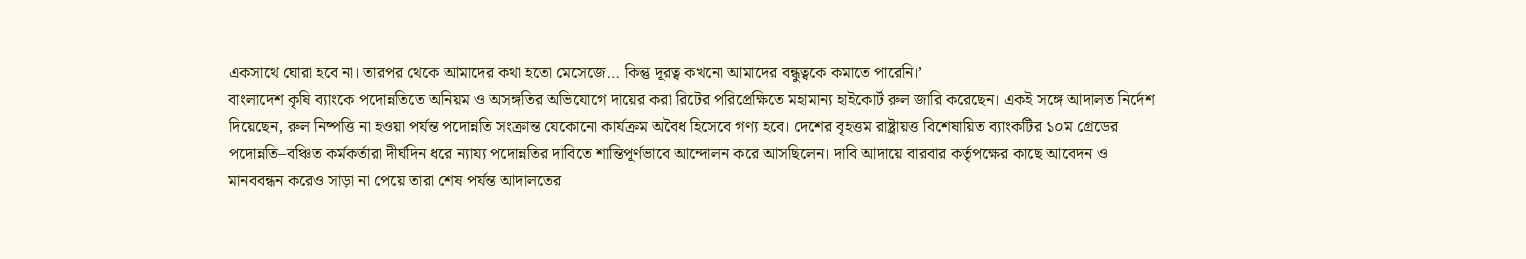একসাথে ঘোরা হবে না। তারপর থেকে আমাদের কথা হতো মেসেজে… কিন্তু দূরত্ব কখনো আমাদের বন্ধুত্বকে কমাতে পারেনি।’
বাংলাদেশ কৃষি ব্যাংকে পদোন্নতিতে অনিয়ম ও অসঙ্গতির অভিযোগে দায়ের করা রিটের পরিপ্রেক্ষিতে মহামান্য হাইকোর্ট রুল জারি করেছেন। একই সঙ্গে আদালত নির্দেশ দিয়েছেন, রুল নিষ্পত্তি না হওয়া পর্যন্ত পদোন্নতি সংক্রান্ত যেকোনো কার্যক্রম অবৈধ হিসেবে গণ্য হবে। দেশের বৃহত্তম রাষ্ট্রায়ত্ত বিশেষায়িত ব্যাংকটির ১০ম গ্রেডের পদোন্নতি–বঞ্চিত কর্মকর্তারা দীর্ঘদিন ধরে ন্যায্য পদোন্নতির দাবিতে শান্তিপূর্ণভাবে আন্দোলন করে আসছিলেন। দাবি আদায়ে বারবার কর্তৃপক্ষের কাছে আবেদন ও মানববন্ধন করেও সাড়া না পেয়ে তারা শেষ পর্যন্ত আদালতের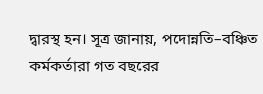দ্বারস্থ হন। সূত্র জানায়, পদোন্নতি–বঞ্চিত কর্মকর্তারা গত বছরের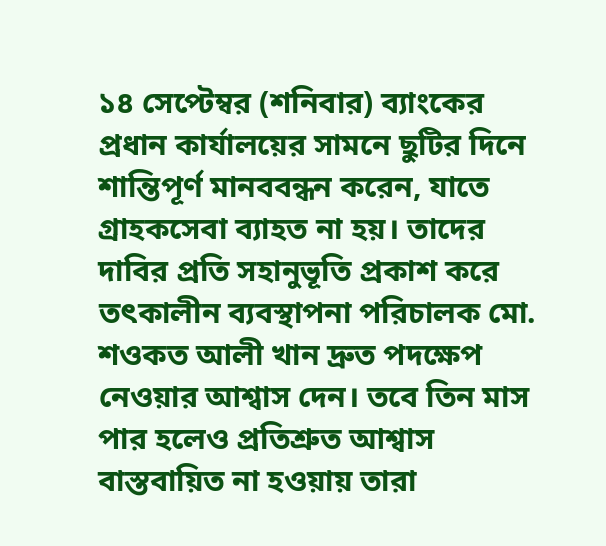১৪ সেপ্টেম্বর (শনিবার) ব্যাংকের প্রধান কার্যালয়ের সামনে ছুটির দিনে শান্তিপূর্ণ মানববন্ধন করেন, যাতে গ্রাহকসেবা ব্যাহত না হয়। তাদের দাবির প্রতি সহানুভূতি প্রকাশ করে তৎকালীন ব্যবস্থাপনা পরিচালক মো. শওকত আলী খান দ্রুত পদক্ষেপ নেওয়ার আশ্বাস দেন। তবে তিন মাস পার হলেও প্রতিশ্রুত আশ্বাস বাস্তবায়িত না হওয়ায় তারা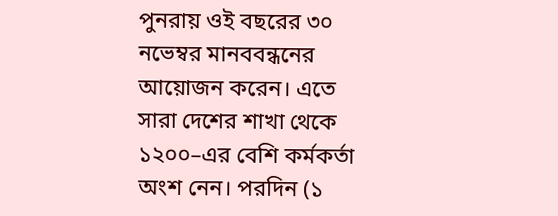পুনরায় ওই বছরের ৩০ নভেম্বর মানববন্ধনের আয়োজন করেন। এতে সারা দেশের শাখা থেকে ১২০০–এর বেশি কর্মকর্তা অংশ নেন। পরদিন (১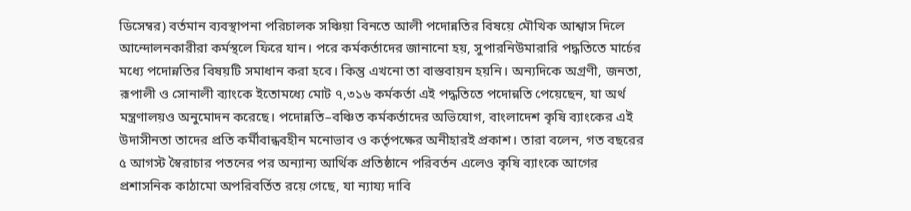ডিসেম্বর) বর্তমান ব্যবস্থাপনা পরিচালক সঞ্চিয়া বিনতে আলী পদোন্নতির বিষয়ে মৌখিক আশ্বাস দিলে আন্দোলনকারীরা কর্মস্থলে ফিরে যান। পরে কর্মকর্তাদের জানানো হয়, সুপারনিউমারারি পদ্ধতিতে মার্চের মধ্যে পদোন্নতির বিষয়টি সমাধান করা হবে। কিন্তু এখনো তা বাস্তবায়ন হয়নি। অন্যদিকে অগ্রণী, জনতা, রূপালী ও সোনালী ব্যাংকে ইতোমধ্যে মোট ৭,৩১৬ কর্মকর্তা এই পদ্ধতিতে পদোন্নতি পেয়েছেন, যা অর্থ মন্ত্রণালয়ও অনুমোদন করেছে। পদোন্নতি–বঞ্চিত কর্মকর্তাদের অভিযোগ, বাংলাদেশ কৃষি ব্যাংকের এই উদাসীনতা তাদের প্রতি কর্মীবান্ধবহীন মনোভাব ও কর্তৃপক্ষের অনীহারই প্রকাশ। তারা বলেন, গত বছরের ৫ আগস্ট স্বৈরাচার পতনের পর অন্যান্য আর্থিক প্রতিষ্ঠানে পরিবর্তন এলেও কৃষি ব্যাংকে আগের প্রশাসনিক কাঠামো অপরিবর্তিত রয়ে গেছে, যা ন্যায্য দাবি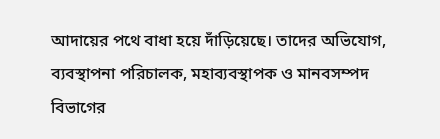আদায়ের পথে বাধা হয়ে দাঁড়িয়েছে। তাদের অভিযোগ, ব্যবস্থাপনা পরিচালক, মহাব্যবস্থাপক ও মানবসম্পদ বিভাগের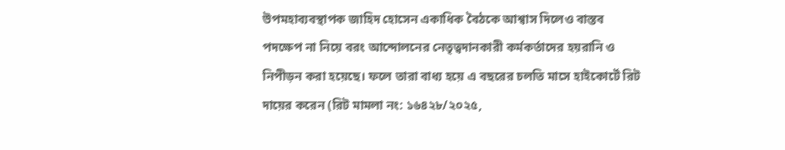উপমহাব্যবস্থাপক জাহিদ হোসেন একাধিক বৈঠকে আশ্বাস দিলেও বাস্তব পদক্ষেপ না নিয়ে বরং আন্দোলনের নেতৃত্বদানকারী কর্মকর্তাদের হয়রানি ও নিপীড়ন করা হয়েছে। ফলে তারা বাধ্য হয়ে এ বছরের চলতি মাসে হাইকোর্টে রিট দায়ের করেন (রিট মামলা নং: ১৬৪২৮/২০২৫,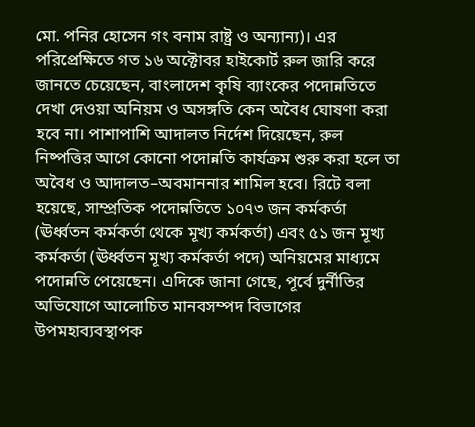মো. পনির হোসেন গং বনাম রাষ্ট্র ও অন্যান্য)। এর পরিপ্রেক্ষিতে গত ১৬ অক্টোবর হাইকোর্ট রুল জারি করে জানতে চেয়েছেন, বাংলাদেশ কৃষি ব্যাংকের পদোন্নতিতে দেখা দেওয়া অনিয়ম ও অসঙ্গতি কেন অবৈধ ঘোষণা করা হবে না। পাশাপাশি আদালত নির্দেশ দিয়েছেন, রুল নিষ্পত্তির আগে কোনো পদোন্নতি কার্যক্রম শুরু করা হলে তা অবৈধ ও আদালত–অবমাননার শামিল হবে। রিটে বলা হয়েছে, সাম্প্রতিক পদোন্নতিতে ১০৭৩ জন কর্মকর্তা (ঊর্ধ্বতন কর্মকর্তা থেকে মূখ্য কর্মকর্তা) এবং ৫১ জন মূখ্য কর্মকর্তা (ঊর্ধ্বতন মূখ্য কর্মকর্তা পদে) অনিয়মের মাধ্যমে পদোন্নতি পেয়েছেন। এদিকে জানা গেছে, পূর্বে দুর্নীতির অভিযোগে আলোচিত মানবসম্পদ বিভাগের উপমহাব্যবস্থাপক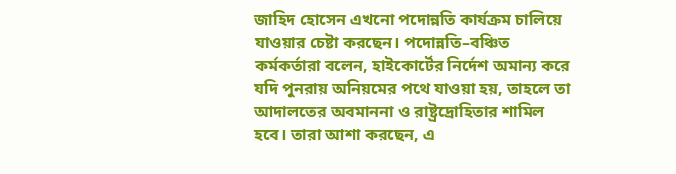জাহিদ হোসেন এখনো পদোন্নতি কার্যক্রম চালিয়ে যাওয়ার চেষ্টা করছেন। পদোন্নতি–বঞ্চিত কর্মকর্তারা বলেন, হাইকোর্টের নির্দেশ অমান্য করে যদি পুনরায় অনিয়মের পথে যাওয়া হয়, তাহলে তা আদালতের অবমাননা ও রাষ্ট্রদ্রোহিতার শামিল হবে। তারা আশা করছেন, এ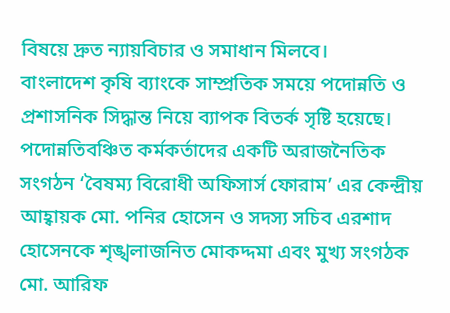বিষয়ে দ্রুত ন্যায়বিচার ও সমাধান মিলবে।
বাংলাদেশ কৃষি ব্যাংকে সাম্প্রতিক সময়ে পদোন্নতি ও প্রশাসনিক সিদ্ধান্ত নিয়ে ব্যাপক বিতর্ক সৃষ্টি হয়েছে। পদোন্নতিবঞ্চিত কর্মকর্তাদের একটি অরাজনৈতিক সংগঠন ‘বৈষম্য বিরোধী অফিসার্স ফোরাম’ এর কেন্দ্রীয় আহ্বায়ক মো. পনির হোসেন ও সদস্য সচিব এরশাদ হোসেনকে শৃঙ্খলাজনিত মোকদ্দমা এবং মুখ্য সংগঠক মো. আরিফ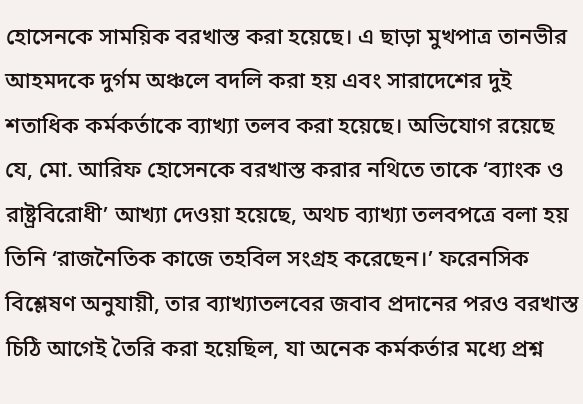হোসেনকে সাময়িক বরখাস্ত করা হয়েছে। এ ছাড়া মুখপাত্র তানভীর আহমদকে দুর্গম অঞ্চলে বদলি করা হয় এবং সারাদেশের দুই শতাধিক কর্মকর্তাকে ব্যাখ্যা তলব করা হয়েছে। অভিযোগ রয়েছে যে, মো. আরিফ হোসেনকে বরখাস্ত করার নথিতে তাকে ‘ব্যাংক ও রাষ্ট্রবিরোধী’ আখ্যা দেওয়া হয়েছে, অথচ ব্যাখ্যা তলবপত্রে বলা হয় তিনি ‘রাজনৈতিক কাজে তহবিল সংগ্রহ করেছেন।’ ফরেনসিক বিশ্লেষণ অনুযায়ী, তার ব্যাখ্যাতলবের জবাব প্রদানের পরও বরখাস্ত চিঠি আগেই তৈরি করা হয়েছিল, যা অনেক কর্মকর্তার মধ্যে প্রশ্ন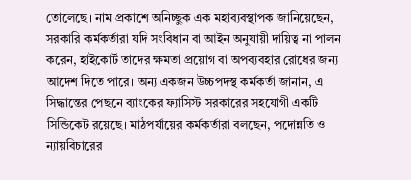তোলেছে। নাম প্রকাশে অনিচ্ছুক এক মহাব্যবস্থাপক জানিয়েছেন, সরকারি কর্মকর্তারা যদি সংবিধান বা আইন অনুযায়ী দায়িত্ব না পালন করেন, হাইকোর্ট তাদের ক্ষমতা প্রয়োগ বা অপব্যবহার রোধের জন্য আদেশ দিতে পারে। অন্য একজন উচ্চপদস্থ কর্মকর্তা জানান, এ সিদ্ধান্তের পেছনে ব্যাংকের ফ্যাসিস্ট সরকারের সহযোগী একটি সিন্ডিকেট রয়েছে। মাঠপর্যায়ের কর্মকর্তারা বলছেন, পদোন্নতি ও ন্যায়বিচারের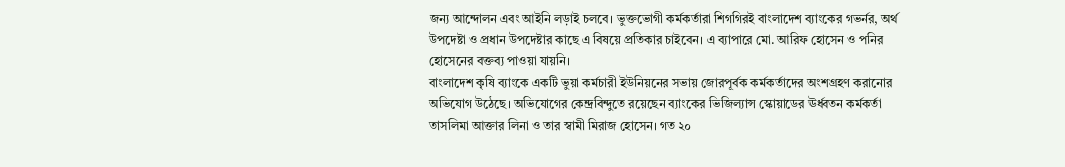জন্য আন্দোলন এবং আইনি লড়াই চলবে। ভুক্তভোগী কর্মকর্তারা শিগগিরই বাংলাদেশ ব্যাংকের গভর্নর, অর্থ উপদেষ্টা ও প্রধান উপদেষ্টার কাছে এ বিষয়ে প্রতিকার চাইবেন। এ ব্যাপারে মো. আরিফ হোসেন ও পনির হোসেনের বক্তব্য পাওয়া যায়নি।
বাংলাদেশ কৃষি ব্যাংকে একটি ভুয়া কর্মচারী ইউনিয়নের সভায় জোরপূর্বক কর্মকর্তাদের অংশগ্রহণ করানোর অভিযোগ উঠেছে। অভিযোগের কেন্দ্রবিন্দুতে রয়েছেন ব্যাংকের ভিজিল্যান্স স্কোয়াডের ঊর্ধ্বতন কর্মকর্তা তাসলিমা আক্তার লিনা ও তার স্বামী মিরাজ হোসেন। গত ২০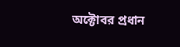অক্টোবর প্রধান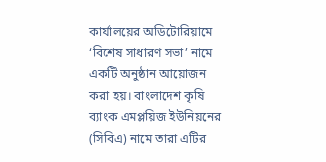কার্যালয়ের অডিটোরিয়ামে ‘বিশেষ সাধারণ সভা’ নামে একটি অনুষ্ঠান আয়োজন করা হয়। বাংলাদেশ কৃষি ব্যাংক এমপ্লয়িজ ইউনিয়নের (সিবিএ) নামে তারা এটির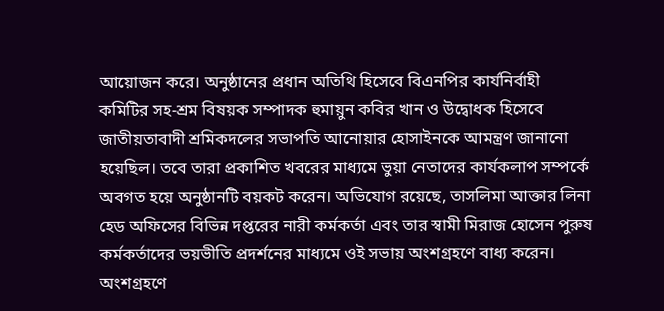আয়োজন করে। অনুষ্ঠানের প্রধান অতিথি হিসেবে বিএনপির কার্যনির্বাহী কমিটির সহ-শ্রম বিষয়ক সম্পাদক হুমায়ুন কবির খান ও উদ্বোধক হিসেবে জাতীয়তাবাদী শ্রমিকদলের সভাপতি আনোয়ার হোসাইনকে আমন্ত্রণ জানানো হয়েছিল। তবে তারা প্রকাশিত খবরের মাধ্যমে ভুয়া নেতাদের কার্যকলাপ সম্পর্কে অবগত হয়ে অনুষ্ঠানটি বয়কট করেন। অভিযোগ রয়েছে, তাসলিমা আক্তার লিনা হেড অফিসের বিভিন্ন দপ্তরের নারী কর্মকর্তা এবং তার স্বামী মিরাজ হোসেন পুরুষ কর্মকর্তাদের ভয়ভীতি প্রদর্শনের মাধ্যমে ওই সভায় অংশগ্রহণে বাধ্য করেন। অংশগ্রহণে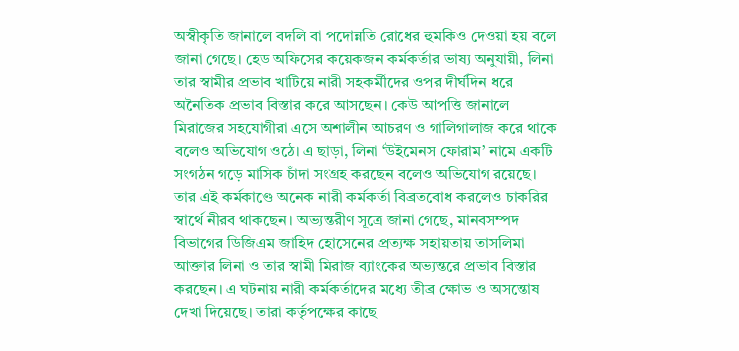অস্বীকৃতি জানালে বদলি বা পদোন্নতি রোধের হুমকিও দেওয়া হয় বলে জানা গেছে। হেড অফিসের কয়েকজন কর্মকর্তার ভাষ্য অনুযায়ী, লিনা তার স্বামীর প্রভাব খাটিয়ে নারী সহকর্মীদের ওপর দীর্ঘদিন ধরে অনৈতিক প্রভাব বিস্তার করে আসছেন। কেউ আপত্তি জানালে মিরাজের সহযোগীরা এসে অশালীন আচরণ ও গালিগালাজ করে থাকে বলেও অভিযোগ ওঠে। এ ছাড়া, লিনা ‘উইমেনস ফোরাম’ নামে একটি সংগঠন গড়ে মাসিক চাঁদা সংগ্রহ করছেন বলেও অভিযোগ রয়েছে। তার এই কর্মকাণ্ডে অনেক নারী কর্মকর্তা বিব্রতবোধ করলেও চাকরির স্বার্থে নীরব থাকছেন। অভ্যন্তরীণ সূত্রে জানা গেছে, মানবসম্পদ বিভাগের ডিজিএম জাহিদ হোসেনের প্রত্যক্ষ সহায়তায় তাসলিমা আক্তার লিনা ও তার স্বামী মিরাজ ব্যাংকের অভ্যন্তরে প্রভাব বিস্তার করছেন। এ ঘটনায় নারী কর্মকর্তাদের মধ্যে তীব্র ক্ষোভ ও অসন্তোষ দেখা দিয়েছে। তারা কর্তৃপক্ষের কাছে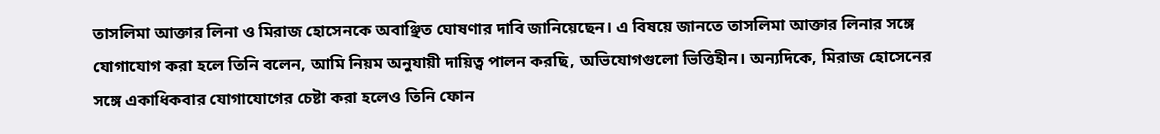তাসলিমা আক্তার লিনা ও মিরাজ হোসেনকে অবাঞ্ছিত ঘোষণার দাবি জানিয়েছেন। এ বিষয়ে জানতে তাসলিমা আক্তার লিনার সঙ্গে যোগাযোগ করা হলে তিনি বলেন, আমি নিয়ম অনুযায়ী দায়িত্ব পালন করছি, অভিযোগগুলো ভিত্তিহীন। অন্যদিকে, মিরাজ হোসেনের সঙ্গে একাধিকবার যোগাযোগের চেষ্টা করা হলেও তিনি ফোন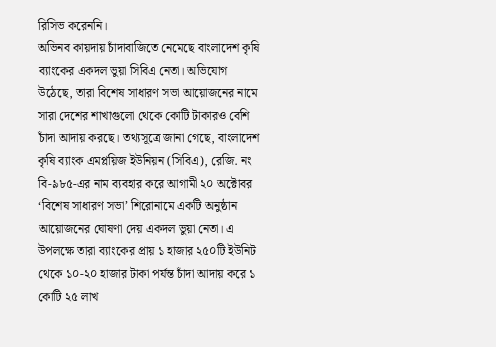রিসিভ করেননি।
অভিনব কায়দায় চাঁদাবাজিতে নেমেছে বাংলাদেশ কৃষি ব্যাংকের একদল ভুয়া সিবিএ নেতা। অভিযোগ উঠেছে, তারা বিশেষ সাধারণ সভা আয়োজনের নামে সারা দেশের শাখাগুলো থেকে কোটি টাকারও বেশি চাঁদা আদায় করছে। তথ্যসূত্রে জানা গেছে, বাংলাদেশ কৃষি ব্যাংক এমপ্লয়িজ ইউনিয়ন (সিবিএ), রেজি. নং বি-৯৮৫-এর নাম ব্যবহার করে আগামী ২০ অক্টোবর ‘বিশেষ সাধারণ সভা’ শিরোনামে একটি অনুষ্ঠান আয়োজনের ঘোষণা দেয় একদল ভুয়া নেতা। এ উপলক্ষে তারা ব্যাংকের প্রায় ১ হাজার ২৫০টি ইউনিট থেকে ১০-২০ হাজার টাকা পর্যন্ত চাঁদা আদায় করে ১ কোটি ২৫ লাখ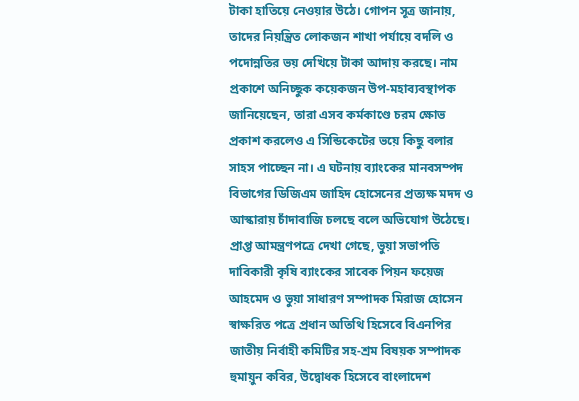টাকা হাতিয়ে নেওয়ার উঠে। গোপন সূত্র জানায়, তাদের নিয়ন্ত্রিত লোকজন শাখা পর্যায়ে বদলি ও পদোন্নতির ভয় দেখিয়ে টাকা আদায় করছে। নাম প্রকাশে অনিচ্ছুক কয়েকজন উপ-মহাব্যবস্থাপক জানিয়েছেন, তারা এসব কর্মকাণ্ডে চরম ক্ষোভ প্রকাশ করলেও এ সিন্ডিকেটের ভয়ে কিছু বলার সাহস পাচ্ছেন না। এ ঘটনায় ব্যাংকের মানবসম্পদ বিভাগের ডিজিএম জাহিদ হোসেনের প্রত্যক্ষ মদদ ও আস্কারায় চাঁদাবাজি চলছে বলে অভিযোগ উঠেছে। প্রাপ্ত আমন্ত্রণপত্রে দেখা গেছে, ভুয়া সভাপতি দাবিকারী কৃষি ব্যাংকের সাবেক পিয়ন ফয়েজ আহমেদ ও ভুয়া সাধারণ সম্পাদক মিরাজ হোসেন স্বাক্ষরিত পত্রে প্রধান অতিথি হিসেবে বিএনপির জাতীয় নির্বাহী কমিটির সহ-শ্রম বিষয়ক সম্পাদক হুমায়ুন কবির, উদ্বোধক হিসেবে বাংলাদেশ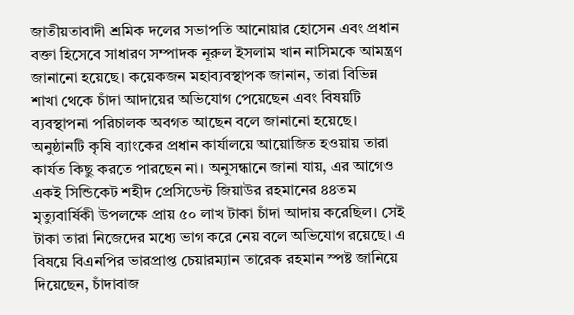জাতীয়তাবাদী শ্রমিক দলের সভাপতি আনোয়ার হোসেন এবং প্রধান বক্তা হিসেবে সাধারণ সম্পাদক নূরুল ইসলাম খান নাসিমকে আমন্ত্রণ জানানো হয়েছে। কয়েকজন মহাব্যবস্থাপক জানান, তারা বিভিন্ন শাখা থেকে চাঁদা আদায়ের অভিযোগ পেয়েছেন এবং বিষয়টি ব্যবস্থাপনা পরিচালক অবগত আছেন বলে জানানো হয়েছে। অনুষ্ঠানটি কৃষি ব্যাংকের প্রধান কার্যালয়ে আয়োজিত হওয়ায় তারা কার্যত কিছু করতে পারছেন না। অনুসন্ধানে জানা যায়, এর আগেও একই সিন্ডিকেট শহীদ প্রেসিডেন্ট জিয়াউর রহমানের ৪৪তম মৃত্যুবার্ষিকী উপলক্ষে প্রায় ৫০ লাখ টাকা চাঁদা আদায় করেছিল। সেই টাকা তারা নিজেদের মধ্যে ভাগ করে নেয় বলে অভিযোগ রয়েছে। এ বিষয়ে বিএনপির ভারপ্রাপ্ত চেয়ারম্যান তারেক রহমান স্পষ্ট জানিয়ে দিয়েছেন, চাঁদাবাজ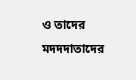ও তাদের মদদদাতাদের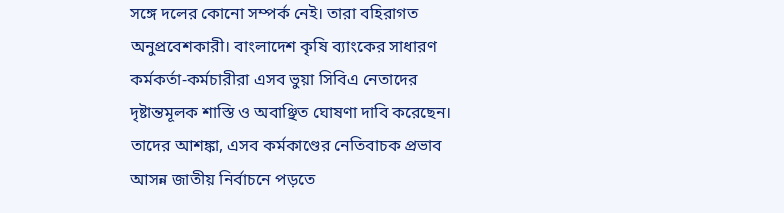সঙ্গে দলের কোনো সম্পর্ক নেই। তারা বহিরাগত অনুপ্রবেশকারী। বাংলাদেশ কৃষি ব্যাংকের সাধারণ কর্মকর্তা-কর্মচারীরা এসব ভুয়া সিবিএ নেতাদের দৃষ্টান্তমূলক শাস্তি ও অবাঞ্ছিত ঘোষণা দাবি করেছেন। তাদের আশঙ্কা, এসব কর্মকাণ্ডের নেতিবাচক প্রভাব আসন্ন জাতীয় নির্বাচনে পড়তে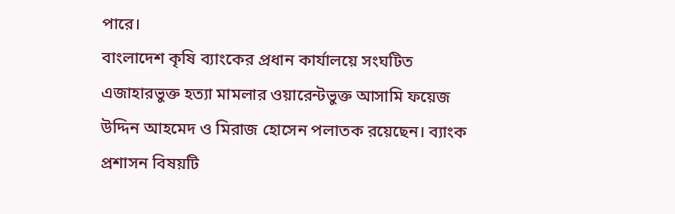পারে।
বাংলাদেশ কৃষি ব্যাংকের প্রধান কার্যালয়ে সংঘটিত এজাহারভুক্ত হত্যা মামলার ওয়ারেন্টভুক্ত আসামি ফয়েজ উদ্দিন আহমেদ ও মিরাজ হোসেন পলাতক রয়েছেন। ব্যাংক প্রশাসন বিষয়টি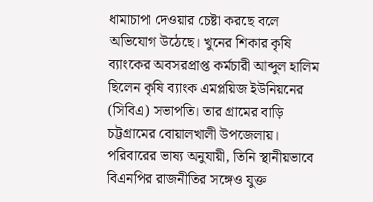ধামাচাপা দেওয়ার চেষ্টা করছে বলে অভিযোগ উঠেছে। খুনের শিকার কৃষি ব্যাংকের অবসরপ্রাপ্ত কর্মচারী আব্দুল হালিম ছিলেন কৃষি ব্যাংক এমপ্লয়িজ ইউনিয়নের (সিবিএ) সভাপতি। তার গ্রামের বাড়ি চট্টগ্রামের বোয়ালখালী উপজেলায়। পরিবারের ভাষ্য অনুযায়ী, তিনি স্থানীয়ভাবে বিএনপির রাজনীতির সঙ্গেও যুক্ত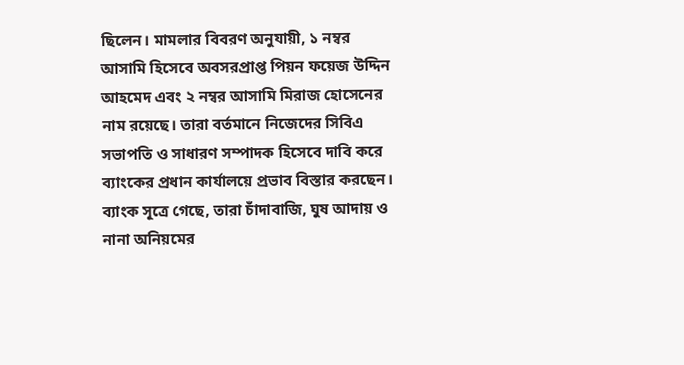ছিলেন। মামলার বিবরণ অনুযায়ী, ১ নম্বর আসামি হিসেবে অবসরপ্রাপ্ত পিয়ন ফয়েজ উদ্দিন আহমেদ এবং ২ নম্বর আসামি মিরাজ হোসেনের নাম রয়েছে। তারা বর্তমানে নিজেদের সিবিএ সভাপতি ও সাধারণ সম্পাদক হিসেবে দাবি করে ব্যাংকের প্রধান কার্যালয়ে প্রভাব বিস্তার করছেন। ব্যাংক সূত্রে গেছে, তারা চাঁদাবাজি, ঘুষ আদায় ও নানা অনিয়মের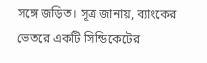সঙ্গে জড়িত। সূত্র জানায়, ব্যাংকের ভেতরে একটি সিন্ডিকেটের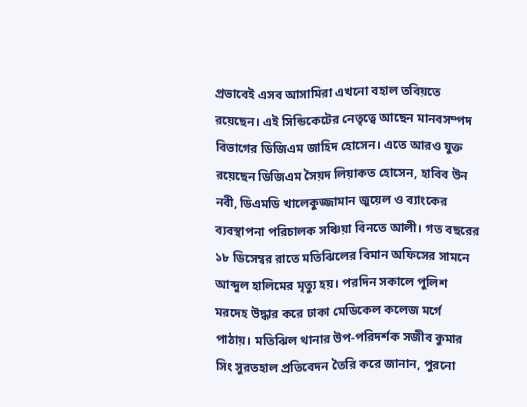প্রভাবেই এসব আসামিরা এখনো বহাল তবিয়তে রয়েছেন। এই সিন্ডিকেটের নেতৃত্বে আছেন মানবসম্পদ বিভাগের ডিজিএম জাহিদ হোসেন। এতে আরও যুক্ত রয়েছেন ডিজিএম সৈয়দ লিয়াকত হোসেন, হাবিব উন নবী, ডিএমডি খালেকুজ্জামান জুয়েল ও ব্যাংকের ব্যবস্থাপনা পরিচালক সঞ্চিয়া বিনতে আলী। গত বছরের ১৮ ডিসেম্বর রাতে মতিঝিলের বিমান অফিসের সামনে আব্দুল হালিমের মৃত্যু হয়। পরদিন সকালে পুলিশ মরদেহ উদ্ধার করে ঢাকা মেডিকেল কলেজ মর্গে পাঠায়। মতিঝিল থানার উপ-পরিদর্শক সজীব কুমার সিং সুরতহাল প্রতিবেদন তৈরি করে জানান, পুরনো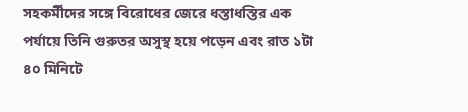সহকর্মীদের সঙ্গে বিরোধের জেরে ধস্তাধস্তির এক পর্যায়ে তিনি গুরুতর অসুস্থ হয়ে পড়েন এবং রাত ১টা ৪০ মিনিটে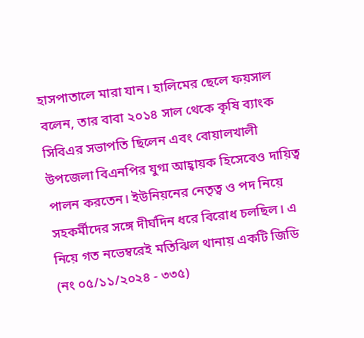হাসপাতালে মারা যান। হালিমের ছেলে ফয়সাল বলেন, তার বাবা ২০১৪ সাল থেকে কৃষি ব্যাংক সিবিএর সভাপতি ছিলেন এবং বোয়ালখালী উপজেলা বিএনপির যুগ্ম আহ্বায়ক হিসেবেও দায়িত্ব পালন করতেন। ইউনিয়নের নেতৃত্ব ও পদ নিয়ে সহকর্মীদের সঙ্গে দীর্ঘদিন ধরে বিরোধ চলছিল। এ নিয়ে গত নভেম্বরেই মতিঝিল থানায় একটি জিডি (নং ০৫/১১/২০২৪ - ৩৩৫)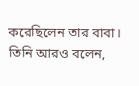করেছিলেন তার বাবা। তিনি আরও বলেন,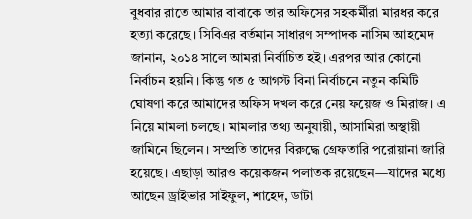বুধবার রাতে আমার বাবাকে তার অফিসের সহকর্মীরা মারধর করে হত্যা করেছে। সিবিএর বর্তমান সাধারণ সম্পাদক নাসিম আহমেদ জানান, ২০১৪ সালে আমরা নির্বাচিত হই। এরপর আর কোনো নির্বাচন হয়নি। কিন্তু গত ৫ আগস্ট বিনা নির্বাচনে নতুন কমিটি ঘোষণা করে আমাদের অফিস দখল করে নেয় ফয়েজ ও মিরাজ। এ নিয়ে মামলা চলছে। মামলার তথ্য অনুযায়ী, আসামিরা অস্থায়ী জামিনে ছিলেন। সম্প্রতি তাদের বিরুদ্ধে গ্রেফতারি পরোয়ানা জারি হয়েছে। এছাড়া আরও কয়েকজন পলাতক রয়েছেন—যাদের মধ্যে আছেন ড্রাইভার সাইফুল, শাহেদ, ডাটা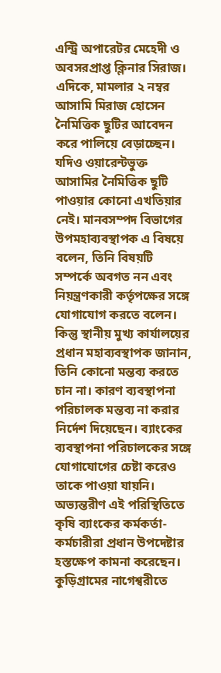এন্ট্রি অপারেটর মেহেদী ও অবসরপ্রাপ্ত ক্লিনার সিরাজ। এদিকে, মামলার ২ নম্বর আসামি মিরাজ হোসেন নৈমিত্তিক ছুটির আবেদন করে পালিয়ে বেড়াচ্ছেন। যদিও ওয়ারেন্টভুক্ত আসামির নৈমিত্তিক ছুটি পাওয়ার কোনো এখতিয়ার নেই। মানবসম্পদ বিভাগের উপমহাব্যবস্থাপক এ বিষয়ে বলেন, তিনি বিষয়টি সম্পর্কে অবগত নন এবং নিয়ন্ত্রণকারী কর্তৃপক্ষের সঙ্গে যোগাযোগ করতে বলেন। কিন্তু স্থানীয় মুখ্য কার্যালয়ের প্রধান মহাব্যবস্থাপক জানান, তিনি কোনো মন্তব্য করতে চান না। কারণ ব্যবস্থাপনা পরিচালক মন্তব্য না করার নির্দেশ দিয়েছেন। ব্যাংকের ব্যবস্থাপনা পরিচালকের সঙ্গে যোগাযোগের চেষ্টা করেও তাকে পাওয়া যায়নি। অভ্যন্তরীণ এই পরিস্থিতিতে কৃষি ব্যাংকের কর্মকর্তা-কর্মচারীরা প্রধান উপদেষ্টার হস্তক্ষেপ কামনা করেছেন।
কুড়িগ্রামের নাগেশ্বরীতে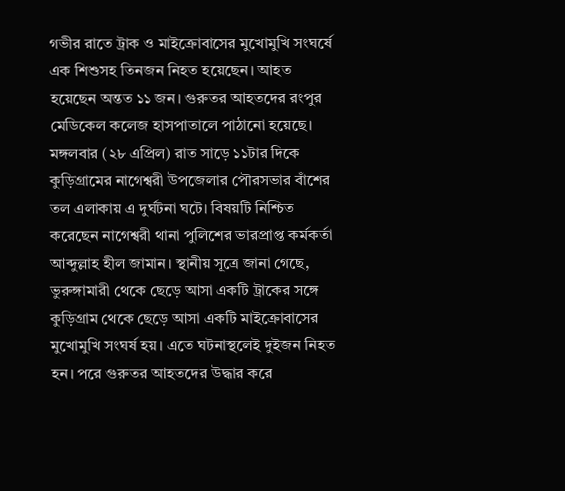গভীর রাতে ট্রাক ও মাইক্রোবাসের মুখোমুখি সংঘর্ষে এক শিশুসহ তিনজন নিহত হয়েছেন। আহত হয়েছেন অন্তত ১১ জন। গুরুতর আহতদের রংপুর মেডিকেল কলেজ হাসপাতালে পাঠানো হয়েছে। মঙ্গলবার (২৮ এপ্রিল) রাত সাড়ে ১১টার দিকে কুড়িগ্রামের নাগেশ্বরী উপজেলার পৌরসভার বাঁশের তল এলাকায় এ দুর্ঘটনা ঘটে। বিষয়টি নিশ্চিত করেছেন নাগেশ্বরী থানা পুলিশের ভারপ্রাপ্ত কর্মকর্তা আব্দুল্লাহ হীল জামান। স্থানীয় সূত্রে জানা গেছে, ভুরুঙ্গামারী থেকে ছেড়ে আসা একটি ট্রাকের সঙ্গে কুড়িগ্রাম থেকে ছেড়ে আসা একটি মাইক্রোবাসের মুখোমুখি সংঘর্ষ হয়। এতে ঘটনাস্থলেই দুইজন নিহত হন। পরে গুরুতর আহতদের উদ্ধার করে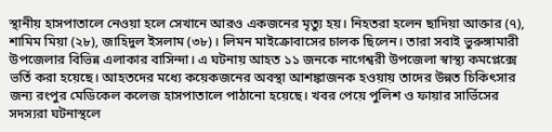স্থানীয় হাসপাতালে নেওয়া হলে সেখানে আরও একজনের মৃত্যু হয়। নিহতরা হলেন ছাদিয়া আক্তার (৭), শামিম মিয়া (২৮), জাহিদুল ইসলাম (৩৮)। লিমন মাইক্রোবাসের চালক ছিলেন। তারা সবাই ভুরুঙ্গামারী উপজেলার বিভিন্ন এলাকার বাসিন্দা। এ ঘটনায় আহত ১১ জনকে নাগেশ্বরী উপজেলা স্বাস্থ্য কমপ্লেক্সে ভর্তি করা হয়েছে। আহতদের মধ্যে কয়েকজনের অবস্থা আশঙ্কাজনক হওয়ায় তাদের উন্নত চিকিৎসার জন্য রংপুর মেডিকেল কলেজ হাসপাতালে পাঠানো হয়েছে। খবর পেয়ে পুলিশ ও ফায়ার সার্ভিসের সদস্যরা ঘটনাস্থলে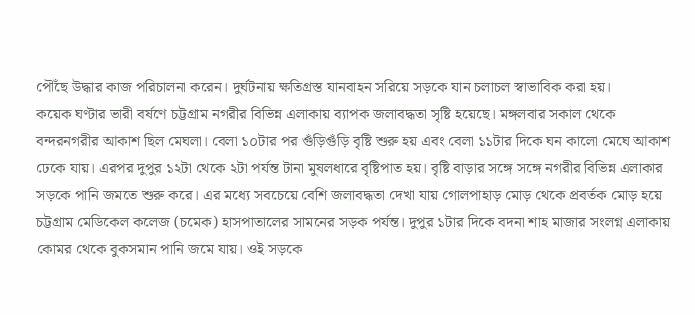পৌঁছে উদ্ধার কাজ পরিচালনা করেন। দুর্ঘটনায় ক্ষতিগ্রস্ত যানবাহন সরিয়ে সড়কে যান চলাচল স্বাভাবিক করা হয়।
কয়েক ঘণ্টার ভারী বর্ষণে চট্টগ্রাম নগরীর বিভিন্ন এলাকায় ব্যাপক জলাবদ্ধতা সৃষ্টি হয়েছে। মঙ্গলবার সকাল থেকে বন্দরনগরীর আকাশ ছিল মেঘলা। বেলা ১০টার পর গুঁড়িগুঁড়ি বৃষ্টি শুরু হয় এবং বেলা ১১টার দিকে ঘন কালো মেঘে আকাশ ঢেকে যায়। এরপর দুপুর ১২টা থেকে ২টা পর্যন্ত টানা মুষলধারে বৃষ্টিপাত হয়। বৃষ্টি বাড়ার সঙ্গে সঙ্গে নগরীর বিভিন্ন এলাকার সড়কে পানি জমতে শুরু করে। এর মধ্যে সবচেয়ে বেশি জলাবদ্ধতা দেখা যায় গোলপাহাড় মোড় থেকে প্রবর্তক মোড় হয়ে চট্টগ্রাম মেডিকেল কলেজ (চমেক) হাসপাতালের সামনের সড়ক পর্যন্ত। দুপুর ১টার দিকে বদনা শাহ মাজার সংলগ্ন এলাকায় কোমর থেকে বুকসমান পানি জমে যায়। ওই সড়কে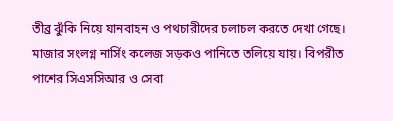তীব্র ঝুঁকি নিয়ে যানবাহন ও পথচারীদের চলাচল করতে দেখা গেছে। মাজার সংলগ্ন নার্সিং কলেজ সড়কও পানিতে তলিয়ে যায়। বিপরীত পাশের সিএসসিআর ও সেবা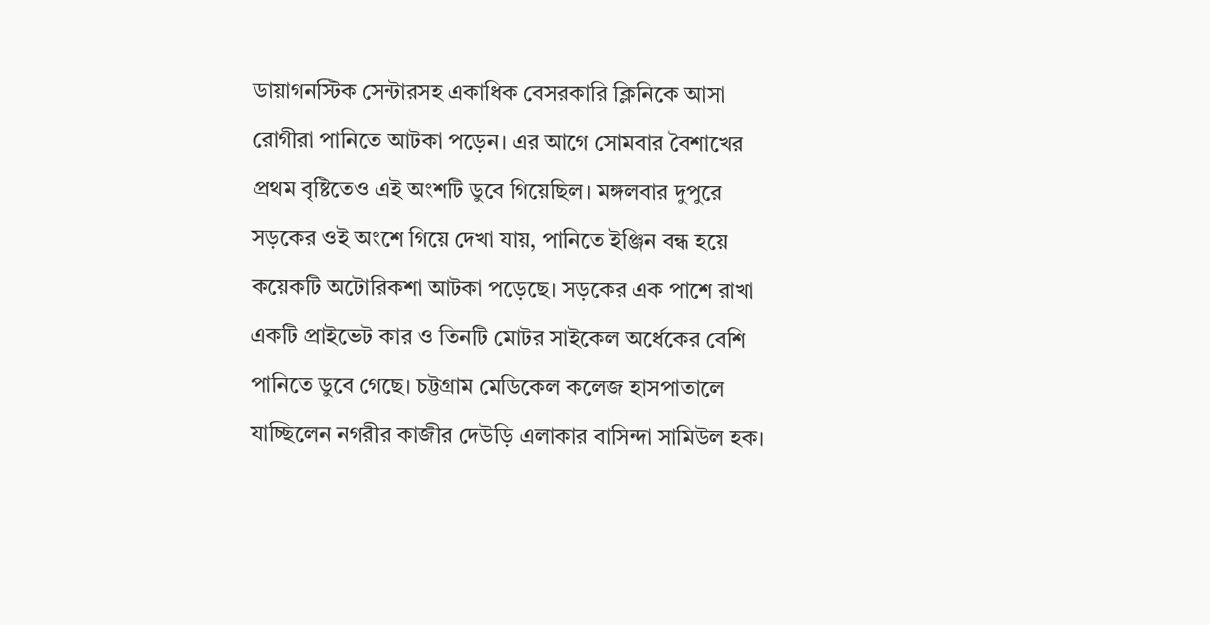ডায়াগনস্টিক সেন্টারসহ একাধিক বেসরকারি ক্লিনিকে আসা রোগীরা পানিতে আটকা পড়েন। এর আগে সোমবার বৈশাখের প্রথম বৃষ্টিতেও এই অংশটি ডুবে গিয়েছিল। মঙ্গলবার দুপুরে সড়কের ওই অংশে গিয়ে দেখা যায়, পানিতে ইঞ্জিন বন্ধ হয়ে কয়েকটি অটোরিকশা আটকা পড়েছে। সড়কের এক পাশে রাখা একটি প্রাইভেট কার ও তিনটি মোটর সাইকেল অর্ধেকের বেশি পানিতে ডুবে গেছে। চট্টগ্রাম মেডিকেল কলেজ হাসপাতালে যাচ্ছিলেন নগরীর কাজীর দেউড়ি এলাকার বাসিন্দা সামিউল হক।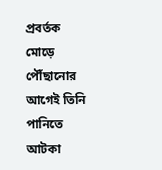প্রবর্তক মোড়ে পৌঁছানোর আগেই তিনি পানিতে আটকা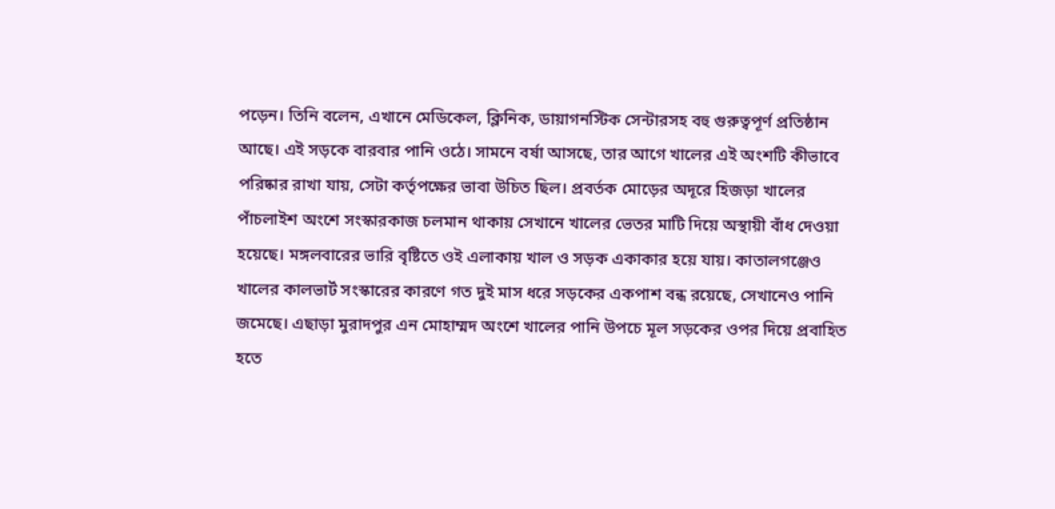পড়েন। তিনি বলেন, এখানে মেডিকেল, ক্লিনিক, ডায়াগনস্টিক সেন্টারসহ বহু গুরুত্বপূর্ণ প্রতিষ্ঠান আছে। এই সড়কে বারবার পানি ওঠে। সামনে বর্ষা আসছে, তার আগে খালের এই অংশটি কীভাবে পরিষ্কার রাখা যায়, সেটা কর্তৃপক্ষের ভাবা উচিত ছিল। প্রবর্তক মোড়ের অদূরে হিজড়া খালের পাঁচলাইশ অংশে সংস্কারকাজ চলমান থাকায় সেখানে খালের ভেতর মাটি দিয়ে অস্থায়ী বাঁধ দেওয়া হয়েছে। মঙ্গলবারের ভারি বৃষ্টিতে ওই এলাকায় খাল ও সড়ক একাকার হয়ে যায়। কাতালগঞ্জেও খালের কালভার্ট সংস্কারের কারণে গত দুই মাস ধরে সড়কের একপাশ বন্ধ রয়েছে, সেখানেও পানি জমেছে। এছাড়া মুরাদপুর এন মোহাম্মদ অংশে খালের পানি উপচে মূল সড়কের ওপর দিয়ে প্রবাহিত হতে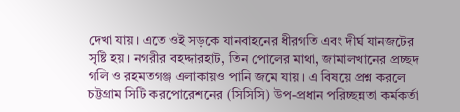দেখা যায়। এতে ওই সড়কে যানবাহনের ধীরগতি এবং দীর্ঘ যানজটের সৃষ্টি হয়। নগরীর বহদ্দারহাট, তিন পোলের মাথা, জামালখানের প্রচ্ছদ গলি ও রহমতগঞ্জ এলাকায়ও পানি জমে যায়। এ বিষয়ে প্রশ্ন করলে চট্টগ্রাম সিটি করপোরেশনের (সিসিসি) উপ-প্রধান পরিচ্ছন্নতা কর্মকর্তা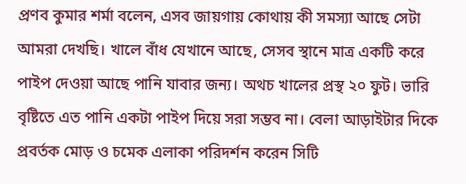প্রণব কুমার শর্মা বলেন, এসব জায়গায় কোথায় কী সমস্যা আছে সেটা আমরা দেখছি। খালে বাঁধ যেখানে আছে, সেসব স্থানে মাত্র একটি করে পাইপ দেওয়া আছে পানি যাবার জন্য। অথচ খালের প্রস্থ ২০ ফুট। ভারি বৃষ্টিতে এত পানি একটা পাইপ দিয়ে সরা সম্ভব না। বেলা আড়াইটার দিকে প্রবর্তক মোড় ও চমেক এলাকা পরিদর্শন করেন সিটি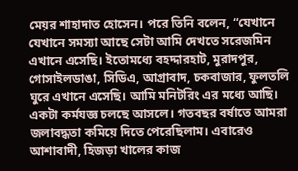মেয়র শাহাদাত হোসেন। পরে তিনি বলেন, “যেখানে যেখানে সমস্যা আছে সেটা আমি দেখতে সরেজমিন এখানে এসেছি। ইতোমধ্যে বহদ্দারহাট, মুরাদপুর, গোসাইলডাঙা, সিডিএ, আগ্রাবাদ, চকবাজার, ফুলতলি ঘুরে এখানে এসেছি। আমি মনিটরিং এর মধ্যে আছি। একটা কর্মযজ্ঞ চলছে আসলে। গতবছর বর্ষাতে আমরা জলাবদ্ধতা কমিয়ে দিতে পেরেছিলাম। এবারেও আশাবাদী, হিজড়া খালের কাজ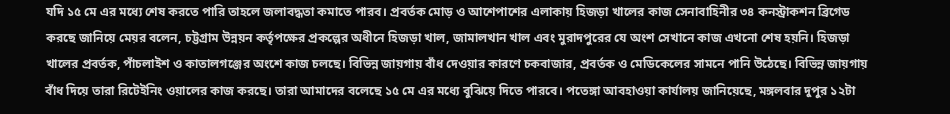যদি ১৫ মে এর মধ্যে শেষ করতে পারি তাহলে জলাবদ্ধতা কমাতে পারব। প্রবর্তক মোড় ও আশেপাশের এলাকায় হিজড়া খালের কাজ সেনাবাহিনীর ৩৪ কনস্ট্রাকশন ব্রিগেড করছে জানিয়ে মেয়র বলেন, চট্টগ্রাম উন্নয়ন কর্তৃপক্ষের প্রকল্পের অধীনে হিজড়া খাল, জামালখান খাল এবং মুরাদপুরের যে অংশ সেখানে কাজ এখনো শেষ হয়নি। হিজড়া খালের প্রবর্তক, পাঁচলাইশ ও কাতালগঞ্জের অংশে কাজ চলছে। বিভিন্ন জায়গায় বাঁধ দেওয়ার কারণে চকবাজার, প্রবর্তক ও মেডিকেলের সামনে পানি উঠেছে। বিভিন্ন জায়গায় বাঁধ দিয়ে তারা রিটেইনিং ওয়ালের কাজ করছে। তারা আমাদের বলেছে ১৫ মে এর মধ্যে বুঝিয়ে দিতে পারবে। পতেঙ্গা আবহাওয়া কার্যালয় জানিয়েছে, মঙ্গলবার দুপুর ১২টা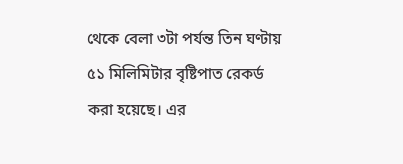থেকে বেলা ৩টা পর্যন্ত তিন ঘণ্টায় ৫১ মিলিমিটার বৃষ্টিপাত রেকর্ড করা হয়েছে। এর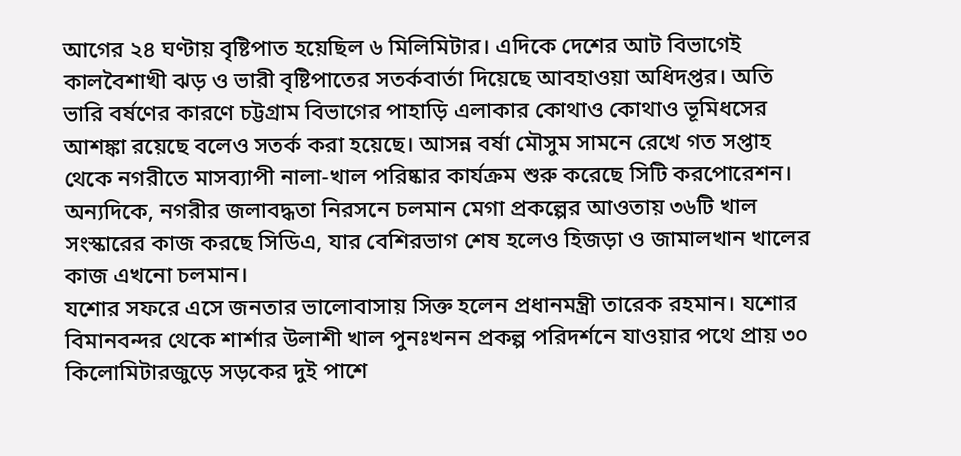আগের ২৪ ঘণ্টায় বৃষ্টিপাত হয়েছিল ৬ মিলিমিটার। এদিকে দেশের আট বিভাগেই কালবৈশাখী ঝড় ও ভারী বৃষ্টিপাতের সতর্কবার্তা দিয়েছে আবহাওয়া অধিদপ্তর। অতি ভারি বর্ষণের কারণে চট্টগ্রাম বিভাগের পাহাড়ি এলাকার কোথাও কোথাও ভূমিধসের আশঙ্কা রয়েছে বলেও সতর্ক করা হয়েছে। আসন্ন বর্ষা মৌসুম সামনে রেখে গত সপ্তাহ থেকে নগরীতে মাসব্যাপী নালা-খাল পরিষ্কার কার্যক্রম শুরু করেছে সিটি করপোরেশন। অন্যদিকে, নগরীর জলাবদ্ধতা নিরসনে চলমান মেগা প্রকল্পের আওতায় ৩৬টি খাল সংস্কারের কাজ করছে সিডিএ, যার বেশিরভাগ শেষ হলেও হিজড়া ও জামালখান খালের কাজ এখনো চলমান।
যশোর সফরে এসে জনতার ভালোবাসায় সিক্ত হলেন প্রধানমন্ত্রী তারেক রহমান। যশোর বিমানবন্দর থেকে শার্শার উলাশী খাল পুনঃখনন প্রকল্প পরিদর্শনে যাওয়ার পথে প্রায় ৩০ কিলোমিটারজুড়ে সড়কের দুই পাশে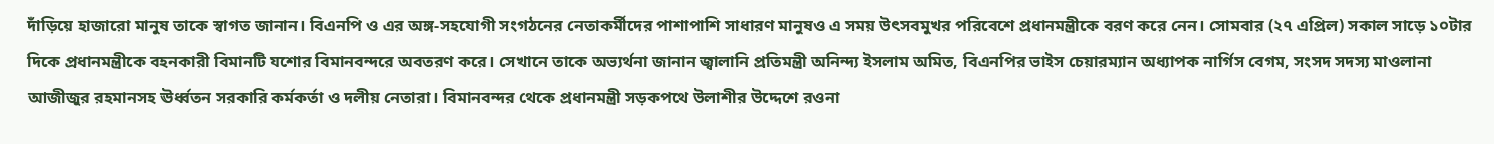দাঁড়িয়ে হাজারো মানুষ তাকে স্বাগত জানান। বিএনপি ও এর অঙ্গ-সহযোগী সংগঠনের নেতাকর্মীদের পাশাপাশি সাধারণ মানুষও এ সময় উৎসবমুখর পরিবেশে প্রধানমন্ত্রীকে বরণ করে নেন। সোমবার (২৭ এপ্রিল) সকাল সাড়ে ১০টার দিকে প্রধানমন্ত্রীকে বহনকারী বিমানটি যশোর বিমানবন্দরে অবতরণ করে। সেখানে তাকে অভ্যর্থনা জানান জ্বালানি প্রতিমন্ত্রী অনিন্দ্য ইসলাম অমিত, বিএনপির ভাইস চেয়ারম্যান অধ্যাপক নার্গিস বেগম, সংসদ সদস্য মাওলানা আজীজুর রহমানসহ ঊর্ধ্বতন সরকারি কর্মকর্তা ও দলীয় নেতারা। বিমানবন্দর থেকে প্রধানমন্ত্রী সড়কপথে উলাশীর উদ্দেশে রওনা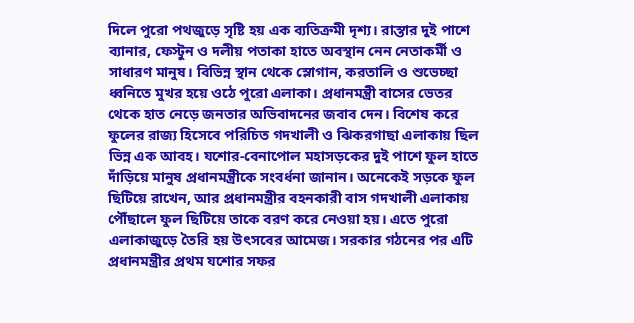দিলে পুরো পথজুড়ে সৃষ্টি হয় এক ব্যতিক্রমী দৃশ্য। রাস্তার দুই পাশে ব্যানার, ফেস্টুন ও দলীয় পতাকা হাতে অবস্থান নেন নেতাকর্মী ও সাধারণ মানুষ। বিভিন্ন স্থান থেকে স্লোগান, করতালি ও শুভেচ্ছা ধ্বনিতে মুখর হয়ে ওঠে পুরো এলাকা। প্রধানমন্ত্রী বাসের ভেতর থেকে হাত নেড়ে জনতার অভিবাদনের জবাব দেন। বিশেষ করে ফুলের রাজ্য হিসেবে পরিচিত গদখালী ও ঝিকরগাছা এলাকায় ছিল ভিন্ন এক আবহ। যশোর-বেনাপোল মহাসড়কের দুই পাশে ফুল হাতে দাঁড়িয়ে মানুষ প্রধানমন্ত্রীকে সংবর্ধনা জানান। অনেকেই সড়কে ফুল ছিটিয়ে রাখেন, আর প্রধানমন্ত্রীর বহনকারী বাস গদখালী এলাকায় পৌঁছালে ফুল ছিটিয়ে তাকে বরণ করে নেওয়া হয়। এতে পুরো এলাকাজুড়ে তৈরি হয় উৎসবের আমেজ। সরকার গঠনের পর এটি প্রধানমন্ত্রীর প্রথম যশোর সফর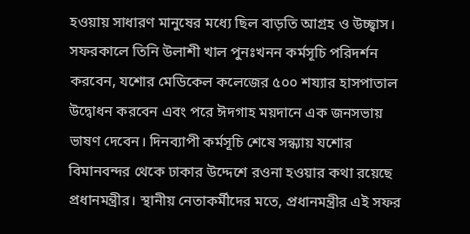হওয়ায় সাধারণ মানুষের মধ্যে ছিল বাড়তি আগ্রহ ও উচ্ছ্বাস। সফরকালে তিনি উলাশী খাল পুনঃখনন কর্মসূচি পরিদর্শন করবেন, যশোর মেডিকেল কলেজের ৫০০ শয্যার হাসপাতাল উদ্বোধন করবেন এবং পরে ঈদগাহ ময়দানে এক জনসভায় ভাষণ দেবেন। দিনব্যাপী কর্মসূচি শেষে সন্ধ্যায় যশোর বিমানবন্দর থেকে ঢাকার উদ্দেশে রওনা হওয়ার কথা রয়েছে প্রধানমন্ত্রীর। স্থানীয় নেতাকর্মীদের মতে, প্রধানমন্ত্রীর এই সফর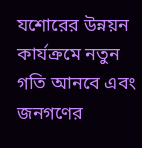যশোরের উন্নয়ন কার্যক্রমে নতুন গতি আনবে এবং জনগণের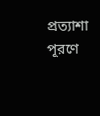প্রত্যাশা পূরণে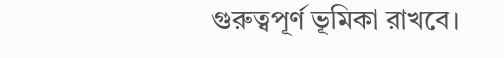গুরুত্বপূর্ণ ভূমিকা রাখবে।